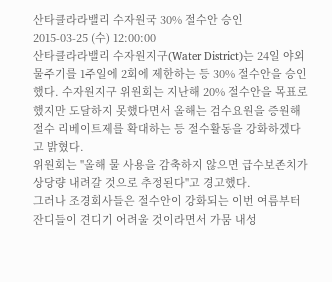산타클라라밸리 수자원국 30% 절수안 승인
2015-03-25 (수) 12:00:00
산타클라라밸리 수자원지구(Water District)는 24일 야외 물주기를 1주일에 2회에 제한하는 등 30% 절수안을 승인했다. 수자원지구 위원회는 지난해 20% 절수안을 목표로 했지만 도달하지 못했다면서 올해는 검수요원을 증원해 절수 리베이트제를 확대하는 등 절수활동을 강화하겠다고 밝혔다.
위원회는 "올해 물 사용을 감축하지 않으면 급수보존치가 상당량 내려갈 것으로 추정된다"고 경고했다.
그러나 조경회사들은 절수안이 강화되는 이번 여름부터 잔디들이 견디기 어려울 것이라면서 가뭄 내성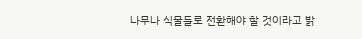나무나 식물들로 전환해야 할 것이라고 밝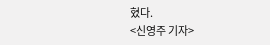혔다.
<신영주 기자>